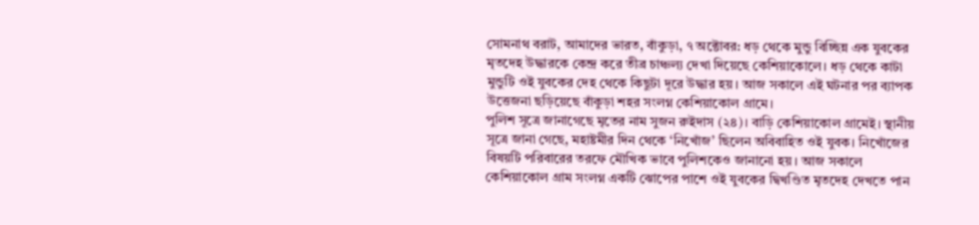সোমনাথ বরাট, আমাদের ভারত, বাঁকুড়া, ৭ অক্টোবর: ধড় থেকে মুন্ডু বিচ্ছিন্ন এক যুবকের মৃতদেহ উদ্ধারকে কেন্দ্র করে তীব্র চাঞ্চল্য দেখা দিয়েছে কেশিয়াকোলে। ধড় থেকে কাটা মুন্ডুটি ওই যুবকের দেহ থেকে কিছুটা দূরে উদ্ধার হয়। আজ সকালে এই ঘটনার পর ব্যাপক উত্তেজনা ছড়িয়েছে বাঁকুড়া শহর সংলগ্ন কেশিয়াকোল গ্রামে।
পুলিশ সূত্রে জানাগেছে মৃতের নাম সুজন রুইদাস (২৪)। বাড়ি কেশিয়াকোল গ্রামেই। স্থানীয় সূত্রে জানা গেছে, মহাষ্টমীর দিন থেকে ‘নিখোঁজ’ ছিলেন অবিবাহিত ওই যুবক। নিখোঁজের বিষয়টি পরিবারের তরফে মৌখিক ভাবে পুলিশকেও জানানো হয়। আজ সকালে কেশিয়াকোল গ্রাম সংলগ্ন একটি ঝোপের পাশে ওই যুবকের দ্বিখণ্ডিত মৃতদেহ দেখতে পান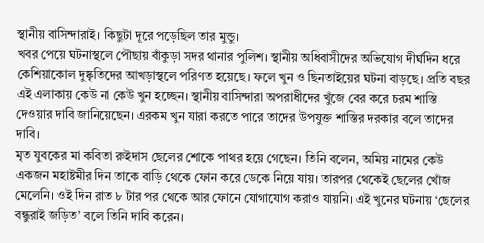স্থানীয় বাসিন্দারাই। কিছুটা দূরে পড়েছিল তার মুন্ডু।
খবর পেয়ে ঘটনাস্থলে পৌছায় বাঁকুড়া সদর থানার পুলিশ। স্থানীয় অধিবাসীদের অভিযোগ দীর্ঘদিন ধরে কেশিয়াকোল দুষ্কৃতিদের আখড়াস্থলে পরিণত হয়েছে। ফলে খুন ও ছিনতাইয়ের ঘটনা বাড়ছে। প্রতি বছর এই এলাকায় কেউ না কেউ খুন হচ্ছেন। স্থানীয় বাসিন্দারা অপরাধীদের খুঁজে বের করে চরম শাস্তি দেওয়ার দাবি জানিয়েছেন। এরকম খুন যারা করতে পারে তাদের উপযুক্ত শাস্তির দরকার বলে তাদের দাবি।
মৃত যুবকের মা কবিতা রুইদাস ছেলের শোকে পাথর হয়ে গেছেন। তিনি বলেন, অমিয় নামের কেউ একজন মহাষ্টমীর দিন তাকে বাড়ি থেকে ফোন করে ডেকে নিয়ে যায়। তারপর থেকেই ছেলের খোঁজ মেলেনি। ওই দিন রাত ৮ টার পর থেকে আর ফোনে যোগাযোগ করাও যায়নি। এই খুনের ঘটনায় ‘ছেলের বন্ধুরাই জড়িত’ বলে তিনি দাবি করেন।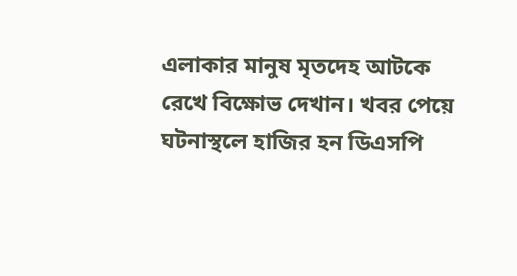এলাকার মানুষ মৃতদেহ আটকে রেখে বিক্ষোভ দেখান। খবর পেয়ে ঘটনাস্থলে হাজির হন ডিএসপি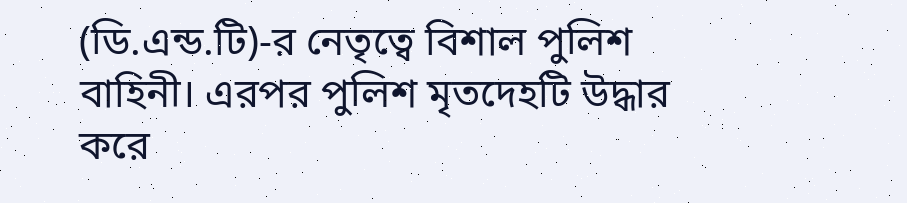(ডি.এন্ড.টি)-র নেতৃত্বে বিশাল পুলিশ বাহিনী। এরপর পুলিশ মৃতদেহটি উদ্ধার করে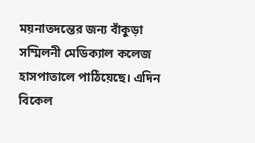ময়নাতদন্তের জন্য বাঁকুড়া সম্মিলনী মেডিক্যাল কলেজ হাসপাতালে পাঠিয়েছে। এদিন বিকেল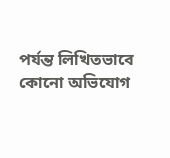পর্যন্ত লিখিতভাবে কোনো অভিযোগ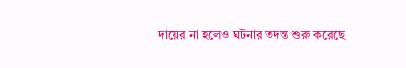দায়ের না হলেও ঘটনার তদন্ত শুরু করেছে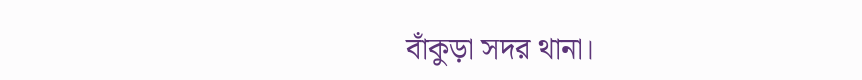বাঁকুড়া সদর থানা।